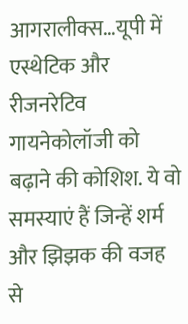आगरालीक्स…यूपी में एस्थेटिक और रीजनरेटिव गायनेकोलॉजी को बढ़ाने की कोशिश. ये वो समस्याएं हैं जिन्हें शर्म और झिझक की वजह से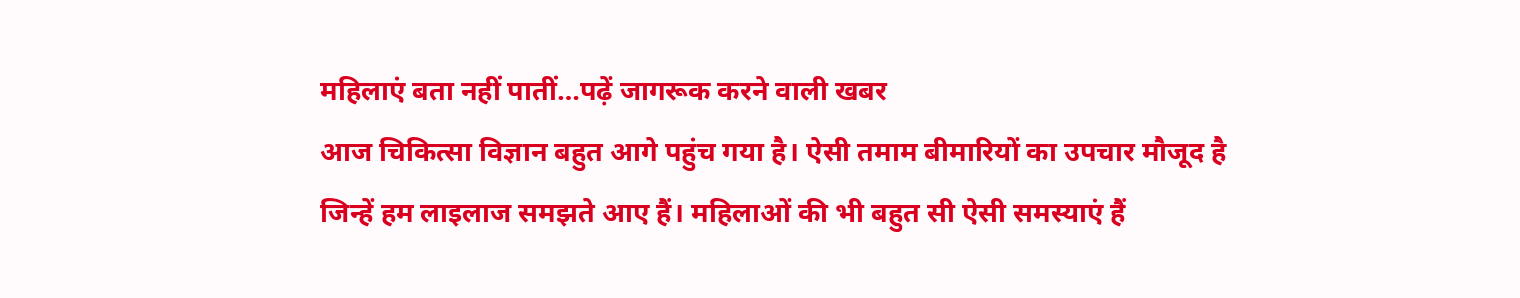महिलाएं बता नहीं पातीं…पढ़ें जागरूक करने वाली खबर
आज चिकित्सा विज्ञान बहुत आगे पहुंच गया है। ऐसी तमाम बीमारियों का उपचार मौजूद है जिन्हें हम लाइलाज समझते आए हैं। महिलाओं की भी बहुत सी ऐसी समस्याएं हैं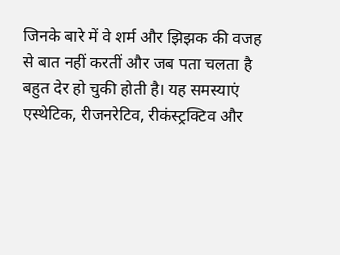जिनके बारे में वे शर्म और झिझक की वजह से बात नहीं करतीं और जब पता चलता है बहुत देर हो चुकी होती है। यह समस्याएं एस्थेटिक, रीजनरेटिव, रीकंस्ट्रक्टिव और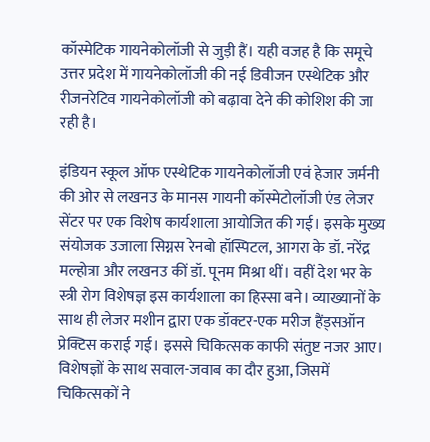कॉस्मेटिक गायनेकोलॉजी से जुड़ी हैं। यही वजह है कि समूचे उत्तर प्रदेश में गायनेकोलॉजी की नई डिवीजन एस्थेटिक और रीजनरेटिव गायनेकोलॉजी को बढ़ावा देने की कोशिश की जा रही है।

इंडियन स्कूल ऑफ एस्थेटिक गायनेकोलॉजी एवं हेजार जर्मनी की ओर से लखनउ के मानस गायनी कॉस्मेटोलॉजी एंड लेजर सेंटर पर एक विशेष कार्यशाला आयोजित की गई। इसके मुख्य संयोजक उजाला सिग्नस रेनबो हॉस्पिटल, आगरा के डॉ. नरेंद्र मल्होत्रा और लखनउ कीं डॉ. पूनम मिश्रा थीं। वहीं देश भर के स्त्री रोग विशेषज्ञ इस कार्यशाला का हिस्सा बने। व्याख्यानों के साथ ही लेजर मशीन द्वारा एक डॉक्टर-एक मरीज हैंड्सऑन प्रेक्टिस कराई गई। इससे चिकित्सक काफी संतुष्ट नजर आए। विशेषज्ञों के साथ सवाल-जवाब का दौर हुआ, जिसमें चिकित्सकों ने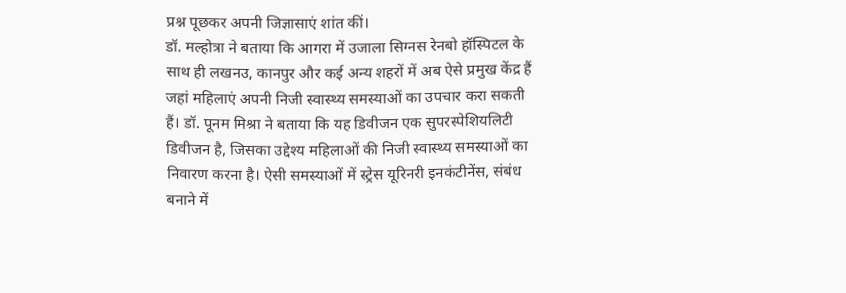प्रश्न पूछकर अपनी जिज्ञासाएं शांत कीं।
डॉ. मल्होत्रा ने बताया कि आगरा में उजाला सिग्नस रेनबो हॉस्पिटल के साथ ही लखनउ, कानपुर और कई अन्य शहरों में अब ऐसे प्रमुख केंद्र हैं जहां महिलाएं अपनी निजी स्वास्थ्य समस्याओं का उपचार करा सकती हैं। डॉ. पूनम मिश्रा ने बताया कि यह डिवीजन एक सुपरस्पेशियलिटी डिवीजन है, जिसका उद्देश्य महिलाओं की निजी स्वास्थ्य समस्याओं का निवारण करना है। ऐसी समस्याओं में स्ट्रेस यूरिनरी इनकंटीनेंस, संबंध बनाने में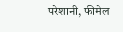परेशानी, फीमेल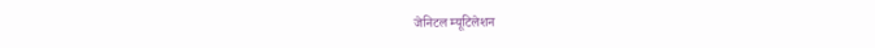जेनिटल म्यूटिलेशन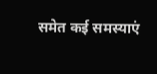समेत कई समस्याएं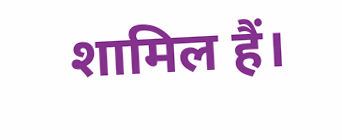शामिल हैं।